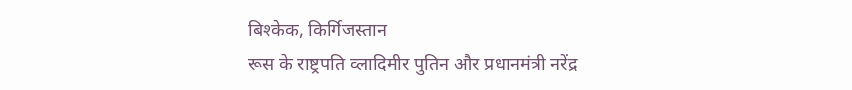बिश्केक, किर्गिजस्तान
रूस के राष्ट्रपति व्लादिमीर पुतिन और प्रधानमंत्री नरेंद्र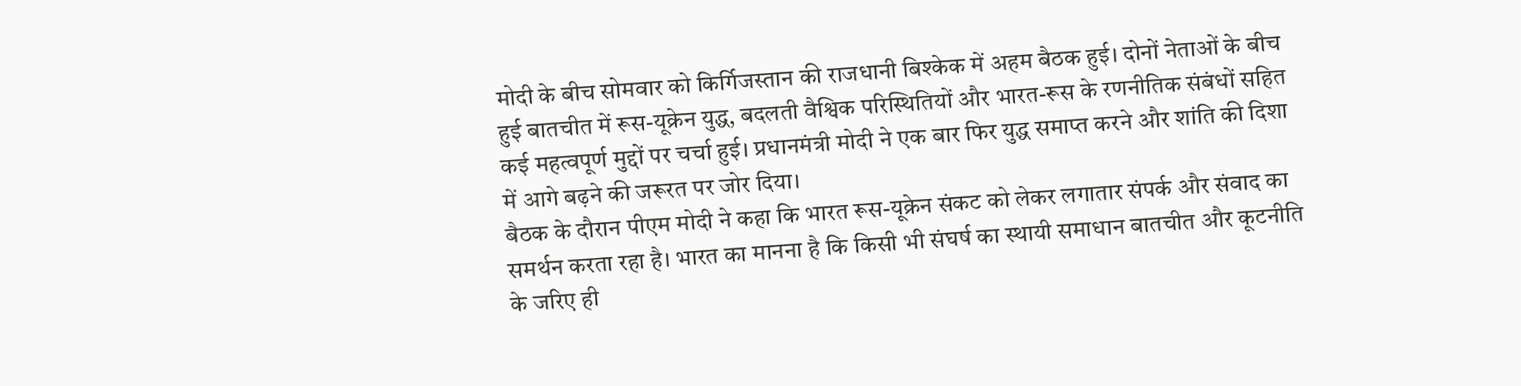मोदी के बीच सोमवार को किर्गिजस्तान की राजधानी बिश्केक में अहम बैठक हुई। दोनों नेताओं के बीच हुई बातचीत में रूस-यूक्रेन युद्ध, बदलती वैश्विक परिस्थितियों और भारत-रूस के रणनीतिक संबंधों सहित कई महत्वपूर्ण मुद्दों पर चर्चा हुई। प्रधानमंत्री मोदी ने एक बार फिर युद्ध समाप्त करने और शांति की दिशा में आगे बढ़ने की जरूरत पर जोर दिया।
बैठक के दौरान पीएम मोदी ने कहा कि भारत रूस-यूक्रेन संकट को लेकर लगातार संपर्क और संवाद का समर्थन करता रहा है। भारत का मानना है कि किसी भी संघर्ष का स्थायी समाधान बातचीत और कूटनीति के जरिए ही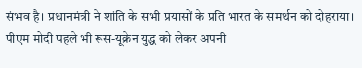संभव है। प्रधानमंत्री ने शांति के सभी प्रयासों के प्रति भारत के समर्थन को दोहराया।
पीएम मोदी पहले भी रूस-यूक्रेन युद्ध को लेकर अपनी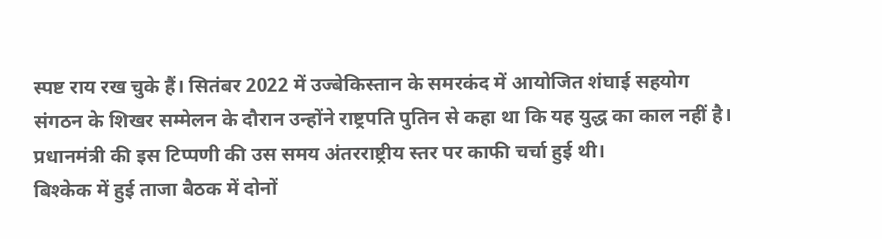स्पष्ट राय रख चुके हैं। सितंबर 2022 में उज्बेकिस्तान के समरकंद में आयोजित शंघाई सहयोग संगठन के शिखर सम्मेलन के दौरान उन्होंने राष्ट्रपति पुतिन से कहा था कि यह युद्ध का काल नहीं है। प्रधानमंत्री की इस टिप्पणी की उस समय अंतरराष्ट्रीय स्तर पर काफी चर्चा हुई थी।
बिश्केक में हुई ताजा बैठक में दोनों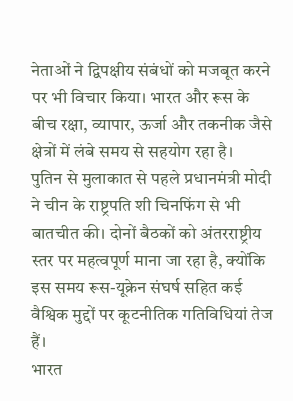नेताओं ने द्विपक्षीय संबंधों को मजबूत करने पर भी विचार किया। भारत और रूस के बीच रक्षा, व्यापार, ऊर्जा और तकनीक जैसे क्षेत्रों में लंबे समय से सहयोग रहा है।
पुतिन से मुलाकात से पहले प्रधानमंत्री मोदी ने चीन के राष्ट्रपति शी चिनफिंग से भी बातचीत की। दोनों बैठकों को अंतरराष्ट्रीय स्तर पर महत्वपूर्ण माना जा रहा है, क्योंकि इस समय रूस-यूक्रेन संघर्ष सहित कई वैश्विक मुद्दों पर कूटनीतिक गतिविधियां तेज हैं।
भारत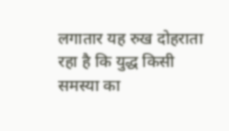लगातार यह रुख दोहराता रहा है कि युद्ध किसी समस्या का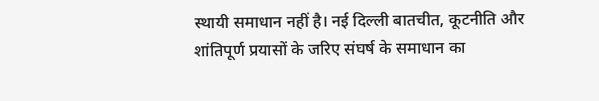स्थायी समाधान नहीं है। नई दिल्ली बातचीत, कूटनीति और शांतिपूर्ण प्रयासों के जरिए संघर्ष के समाधान का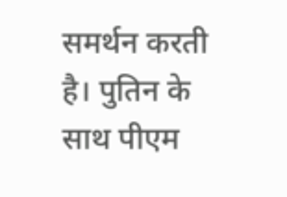समर्थन करती है। पुतिन के साथ पीएम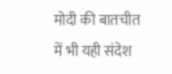मोदी की बातचीत में भी यही संदेश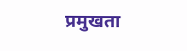प्रमुखता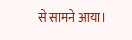से सामने आया।